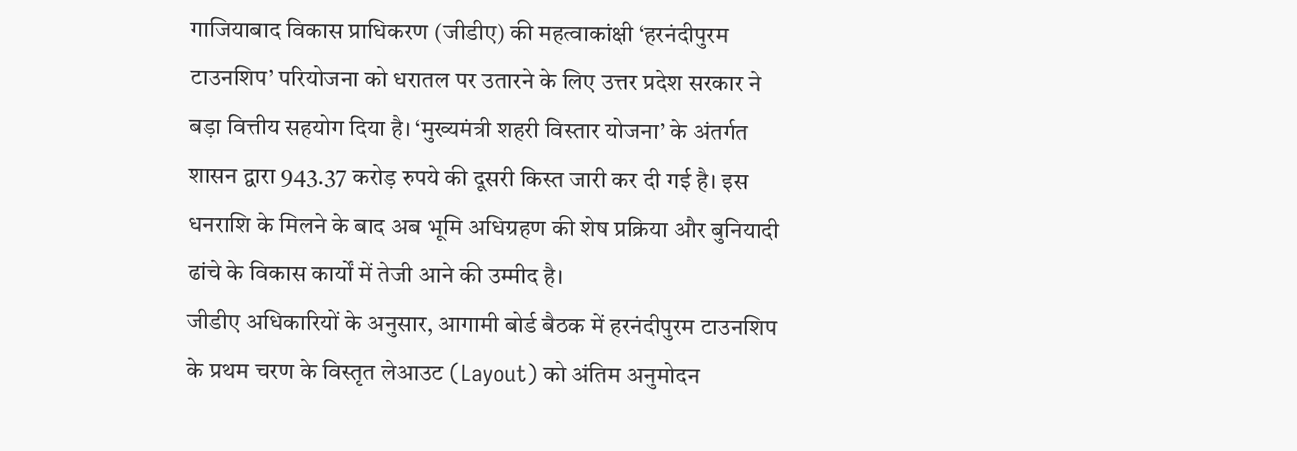गाजियाबाद विकास प्राधिकरण (जीडीए) की महत्वाकांक्षी ‘हरनंदीपुरम टाउनशिप’ परियोजना को धरातल पर उतारने के लिए उत्तर प्रदेश सरकार ने बड़ा वित्तीय सहयोग दिया है। ‘मुख्यमंत्री शहरी विस्तार योजना’ के अंतर्गत शासन द्वारा 943.37 करोड़ रुपये की दूसरी किस्त जारी कर दी गई है। इस धनराशि के मिलने के बाद अब भूमि अधिग्रहण की शेष प्रक्रिया और बुनियादी ढांचे के विकास कार्यों में तेजी आने की उम्मीद है।
जीडीए अधिकारियों के अनुसार, आगामी बोर्ड बैठक में हरनंदीपुरम टाउनशिप के प्रथम चरण के विस्तृत लेआउट (Layout) को अंतिम अनुमोदन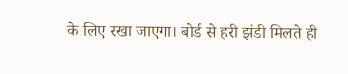के लिए रखा जाएगा। बोर्ड से हरी झंडी मिलते ही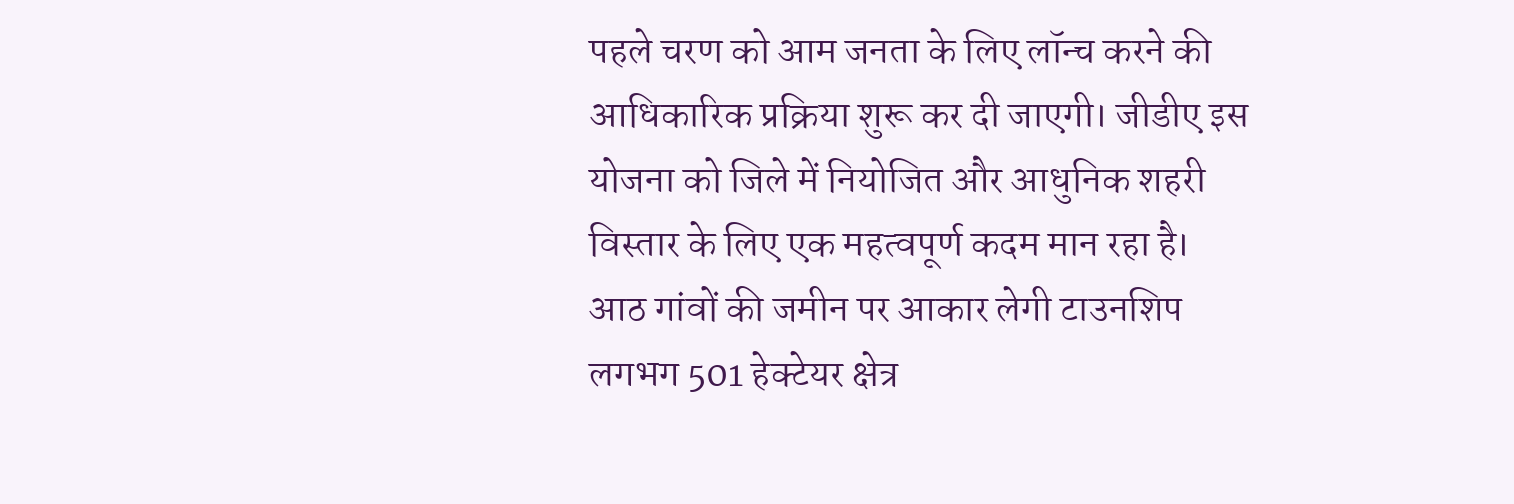पहले चरण को आम जनता के लिए लॉन्च करने की आधिकारिक प्रक्रिया शुरू कर दी जाएगी। जीडीए इस योजना को जिले में नियोजित और आधुनिक शहरी विस्तार के लिए एक महत्वपूर्ण कदम मान रहा है।
आठ गांवों की जमीन पर आकार लेगी टाउनशिप
लगभग 501 हेक्टेयर क्षेत्र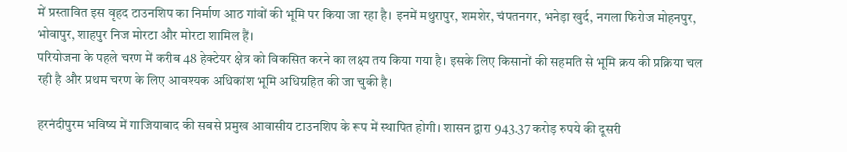में प्रस्तावित इस वृहद टाउनशिप का निर्माण आठ गांवों की भूमि पर किया जा रहा है। इनमें मथुरापुर, शमशेर, चंपतनगर, भनेड़ा खुर्द, नगला फिरोज मोहनपुर, भोवापुर, शाहपुर निज मोरटा और मोरटा शामिल हैं।
परियोजना के पहले चरण में करीब 48 हेक्टेयर क्षेत्र को विकसित करने का लक्ष्य तय किया गया है। इसके लिए किसानों की सहमति से भूमि क्रय की प्रक्रिया चल रही है और प्रथम चरण के लिए आवश्यक अधिकांश भूमि अधिग्रहित की जा चुकी है।

हरनंदीपुरम भविष्य में गाजियाबाद की सबसे प्रमुख आवासीय टाउनशिप के रूप में स्थापित होगी। शासन द्वारा 943.37 करोड़ रुपये की दूसरी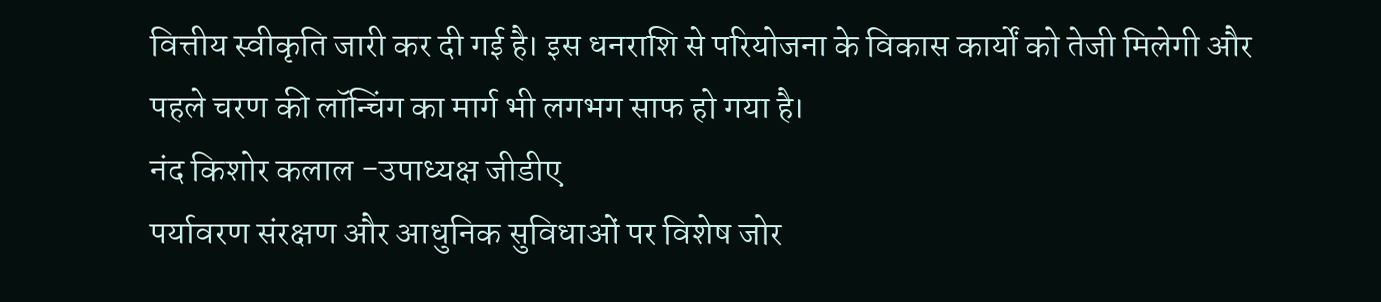वित्तीय स्वीकृति जारी कर दी गई है। इस धनराशि से परियोजना के विकास कार्यों को तेजी मिलेगी और पहले चरण की लॉन्चिंग का मार्ग भी लगभग साफ हो गया है।
नंद किशोर कलाल -उपाध्यक्ष जीडीए
पर्यावरण संरक्षण और आधुनिक सुविधाओं पर विशेष जोर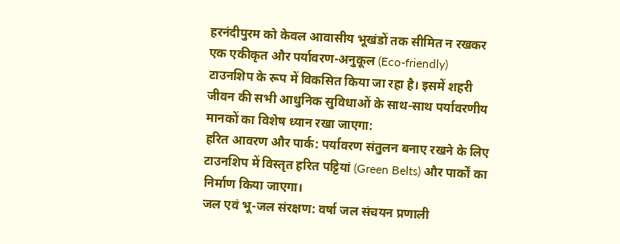हरनंदीपुरम को केवल आवासीय भूखंडों तक सीमित न रखकर एक एकीकृत और पर्यावरण-अनुकूल (Eco-friendly) टाउनशिप के रूप में विकसित किया जा रहा है। इसमें शहरी जीवन की सभी आधुनिक सुविधाओं के साथ-साथ पर्यावरणीय मानकों का विशेष ध्यान रखा जाएगा:
हरित आवरण और पार्क: पर्यावरण संतुलन बनाए रखने के लिए टाउनशिप में विस्तृत हरित पट्टियां (Green Belts) और पार्कों का निर्माण किया जाएगा।
जल एवं भू-जल संरक्षण: वर्षा जल संचयन प्रणाली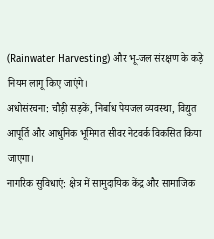(Rainwater Harvesting) और भू-जल संरक्षण के कड़े नियम लागू किए जाएंगे।
अधोसंरचना: चौड़ी सड़कें, निर्बाध पेयजल व्यवस्था, विद्युत आपूर्ति और आधुनिक भूमिगत सीवर नेटवर्क विकसित किया जाएगा।
नागरिक सुविधाएं: क्षेत्र में सामुदायिक केंद्र और सामाजिक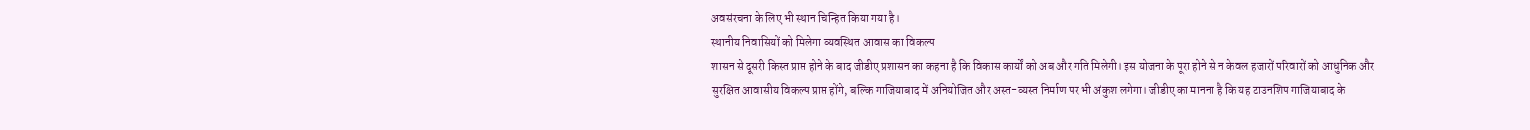अवसंरचना के लिए भी स्थान चिन्हित किया गया है।
स्थानीय निवासियों को मिलेगा व्यवस्थित आवास का विकल्प
शासन से दूसरी किस्त प्राप्त होने के बाद जीडीए प्रशासन का कहना है कि विकास कार्यों को अब और गति मिलेगी। इस योजना के पूरा होने से न केवल हजारों परिवारों को आधुनिक और सुरक्षित आवासीय विकल्प प्राप्त होंगे, बल्कि गाजियाबाद में अनियोजित और अस्त-व्यस्त निर्माण पर भी अंकुश लगेगा। जीडीए का मानना है कि यह टाउनशिप गाजियाबाद के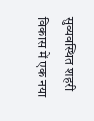सुव्यवस्थित शहरी विकास में एक नया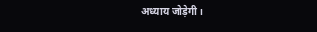अध्याय जोड़ेगी।